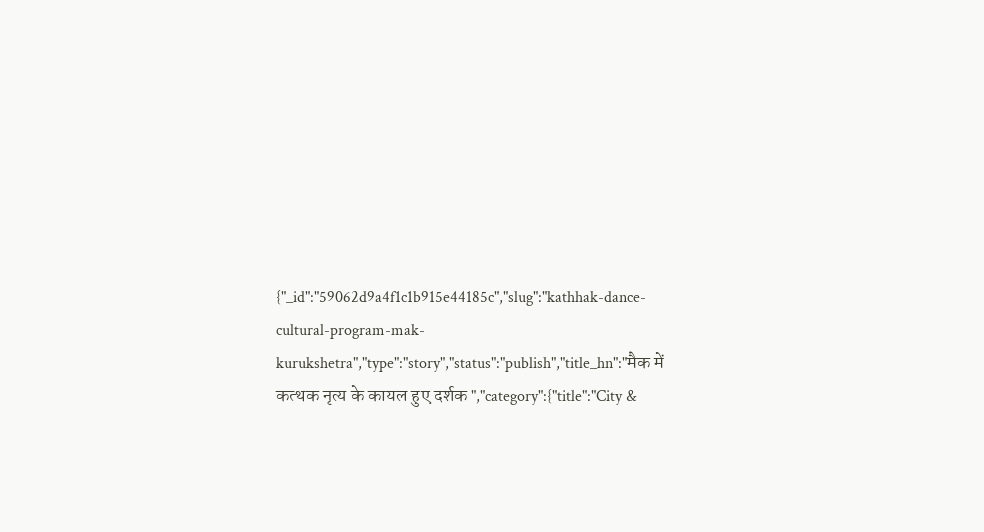{"_id":"59062d9a4f1c1b915e44185c","slug":"kathhak-dance-cultural-program-mak-kurukshetra","type":"story","status":"publish","title_hn":"मैक में कत्थक नृत्य के कायल हुए दर्शक ","category":{"title":"City &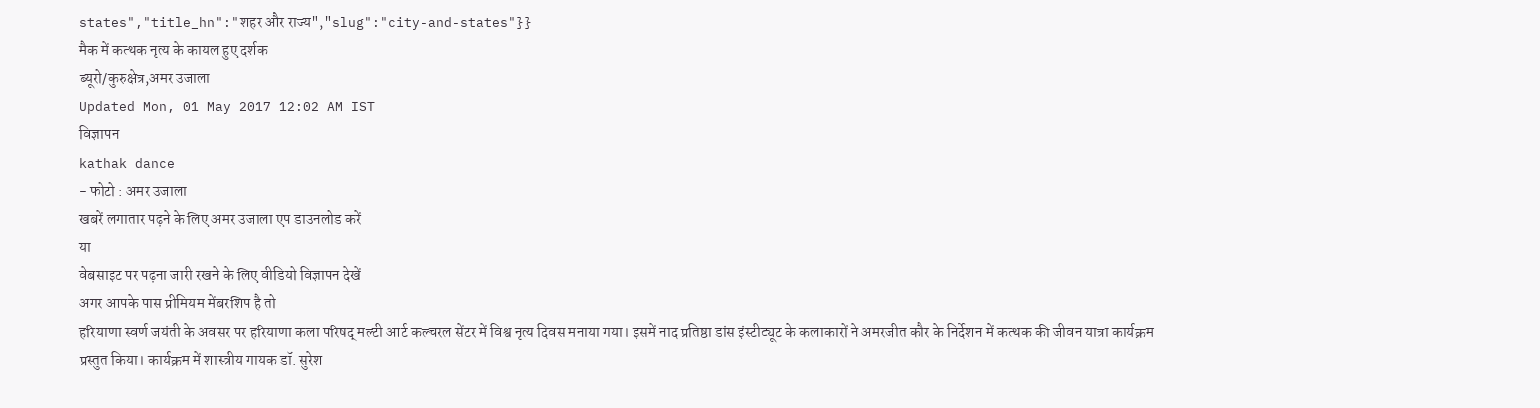states","title_hn":"शहर और राज्य","slug":"city-and-states"}}
मैक में कत्थक नृत्य के कायल हुए दर्शक
ब्यूरो/कुरुक्षेत्र,अमर उजाला
Updated Mon, 01 May 2017 12:02 AM IST
विज्ञापन
kathak dance
- फोटो : अमर उजाला
खबरें लगातार पढ़ने के लिए अमर उजाला एप डाउनलोड करें
या
वेबसाइट पर पढ़ना जारी रखने के लिए वीडियो विज्ञापन देखें
अगर आपके पास प्रीमियम मेंबरशिप है तो
हरियाणा स्वर्ण जयंती के अवसर पर हरियाणा कला परिषद् मल्टी आर्ट कल्चरल सेंटर में विश्व नृत्य दिवस मनाया गया। इसमें नाद प्रतिष्ठा डांस इंस्टीट्यूट के कलाकारों ने अमरजीत कौर के निर्देशन में कत्थक की जीवन यात्रा कार्यक्रम प्रस्तुत किया। कार्यक्रम में शास्त्रीय गायक डॉ. सुरेश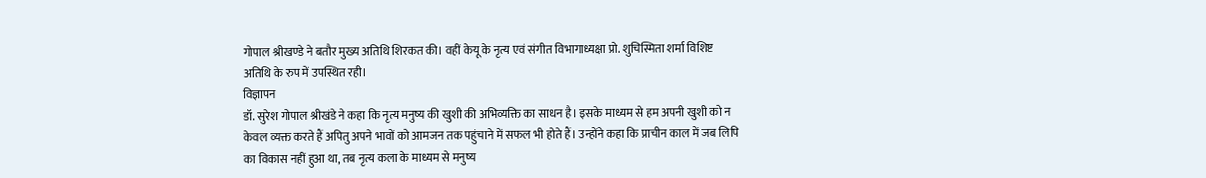गोपाल श्रीखण्डे ने बतौर मुख्य अतिथि शिरकत की। वहीं केयू के नृत्य एवं संगीत विभागाध्यक्षा प्रो. शुचिस्मिता शर्मा विशिष्ट अतिथि के रुप में उपस्थित रही।
विज्ञापन
डॉ. सुरेश गोपाल श्रीखंडे ने कहा कि नृत्य मनुष्य की खुशी की अभिव्यक्ति का साधन है। इसके माध्यम से हम अपनी खुशी को न केवल व्यक्त करते हैं अपितु अपने भावों को आमजन तक पहुंचाने में सफल भी होते हैं। उन्होंने कहा कि प्राचीन काल में जब लिपि का विकास नहीं हुआ था, तब नृत्य कला के माध्यम से मनुष्य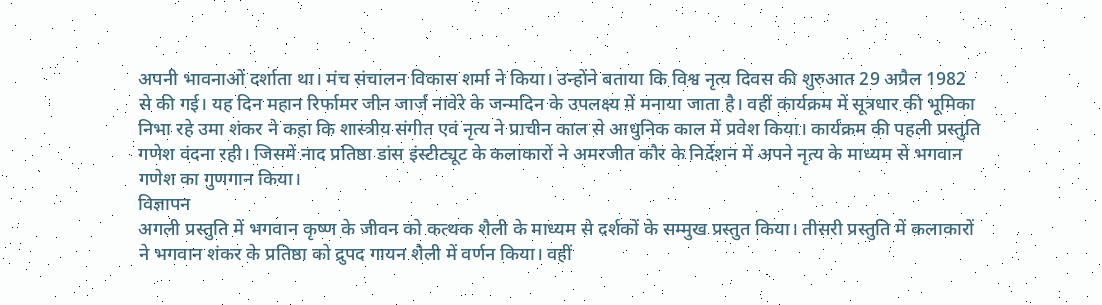अपनी भावनाओं दर्शाता था। मंच संचालन विकास शर्मा ने किया। उन्होंने बताया कि विश्व नृत्य दिवस की शुरुआत 29 अप्रैल 1982 से की गई। यह दिन महान रिर्फामर जीन जार्ज नावेरे के जन्मदिन के उपलक्ष्य में मनाया जाता है। वहीं कार्यक्रम में सूत्रधार की भूमिका निभा रहे उमा शंकर ने कहा कि शास्त्रीय संगीत एवं नृत्य ने प्राचीन काल से आधुनिक काल में प्रवेश किया। कार्यक्रम की पहली प्रस्तुति गणेश वंदना रही। जिसमें नाद प्रतिष्ठा डांस इंस्टीट्यूट के कलाकारों ने अमरजीत कौर के निर्देशन में अपने नृत्य के माध्यम से भगवान गणेश का गुणगान किया।
विज्ञापन
अगली प्रस्तुति में भगवान कृष्ण के जीवन को कत्थक शैली के माध्यम से दर्शकों के सम्मुख प्रस्तुत किया। तीसरी प्रस्तुति में कलाकारों ने भगवान शंकर के प्रतिष्ठा को द्रुपद गायन शैली में वर्णन किया। वहीं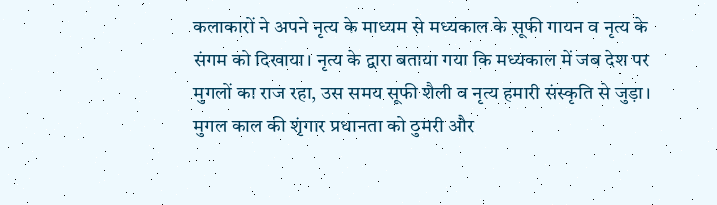कलाकारों ने अपने नृत्य के माध्यम से मध्यकाल के सूफी गायन व नृत्य के संगम को दिखाया। नृत्य के द्वारा बताया गया कि मध्यकाल में जब देश पर मुगलों का राज रहा, उस समय सूफी शैली व नृत्य हमारी संस्कृति से जुड़ा। मुगल काल की शृंगार प्रधानता को ठुमरी और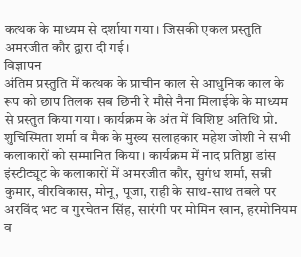कत्थक के माध्यम से दर्शाया गया। जिसकी एकल प्रस्तुति अमरजीत कौर द्वारा दी गई।
विज्ञापन
अंतिम प्रस्तुति में कत्थक के प्राचीन काल से आधुनिक काल के रूप को छाप तिलक सब छिनी रे मौसे नैना मिलाईके के माध्यम से प्रस्तुत किया गया। कार्यक्रम के अंत में विशिष्ट अतिथि प्रो. शुचिस्मिता शर्मा व मैक के मुख्य सलाहकार महेश जोशी ने सभी कलाकारों को सम्मानित किया। कार्यक्रम में नाद प्रतिष्ठा डांस इंस्टीट्यूट के कलाकारों में अमरजीत कौर, सुगंध शर्मा, सन्नी कुमार, वीरविकास, मोनू, पूजा, राही के साथ-साथ तबले पर अरविंद भट व गुरचेतन सिंह, सारंगी पर मोमिन खान, हरमोनियम व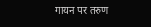गायन पर तरुण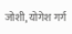जोशी, योगेश गर्ग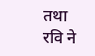तथा रवि ने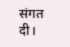संगत दी।